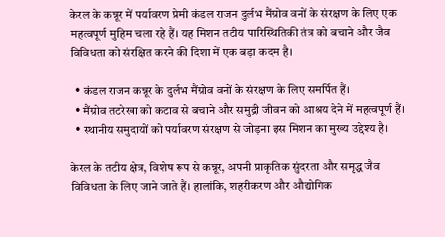केरल के कन्नूर में पर्यावरण प्रेमी कंडल राजन दुर्लभ मैंग्रोव वनों के संरक्षण के लिए एक महत्वपूर्ण मुहिम चला रहे हैं। यह मिशन तटीय पारिस्थितिकी तंत्र को बचाने और जैव विविधता को संरक्षित करने की दिशा में एक बड़ा कदम है।

  • कंडल राजन कन्नूर के दुर्लभ मैंग्रोव वनों के संरक्षण के लिए समर्पित हैं।
  • मैंग्रोव तटरेखा को कटाव से बचाने और समुद्री जीवन को आश्रय देने में महत्वपूर्ण हैं।
  • स्थानीय समुदायों को पर्यावरण संरक्षण से जोड़ना इस मिशन का मुख्य उद्देश्य है।

केरल के तटीय क्षेत्र, विशेष रूप से कन्नूर, अपनी प्राकृतिक सुंदरता और समृद्ध जैव विविधता के लिए जाने जाते हैं। हालांकि, शहरीकरण और औद्योगिक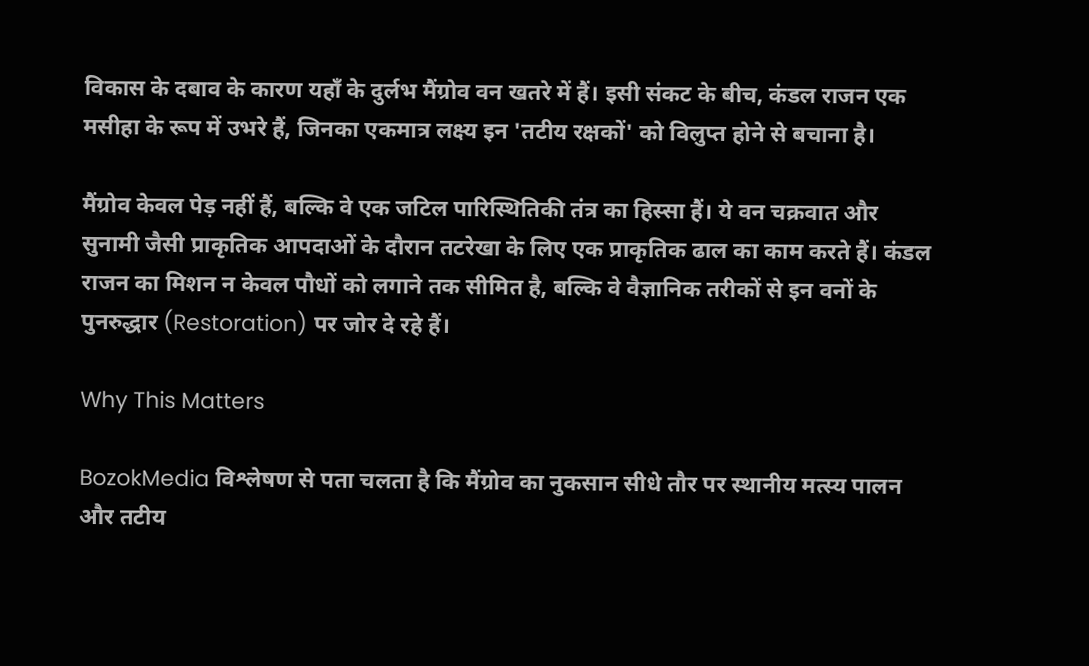विकास के दबाव के कारण यहाँ के दुर्लभ मैंग्रोव वन खतरे में हैं। इसी संकट के बीच, कंडल राजन एक मसीहा के रूप में उभरे हैं, जिनका एकमात्र लक्ष्य इन 'तटीय रक्षकों' को विलुप्त होने से बचाना है।

मैंग्रोव केवल पेड़ नहीं हैं, बल्कि वे एक जटिल पारिस्थितिकी तंत्र का हिस्सा हैं। ये वन चक्रवात और सुनामी जैसी प्राकृतिक आपदाओं के दौरान तटरेखा के लिए एक प्राकृतिक ढाल का काम करते हैं। कंडल राजन का मिशन न केवल पौधों को लगाने तक सीमित है, बल्कि वे वैज्ञानिक तरीकों से इन वनों के पुनरुद्धार (Restoration) पर जोर दे रहे हैं।

Why This Matters

BozokMedia विश्लेषण से पता चलता है कि मैंग्रोव का नुकसान सीधे तौर पर स्थानीय मत्स्य पालन और तटीय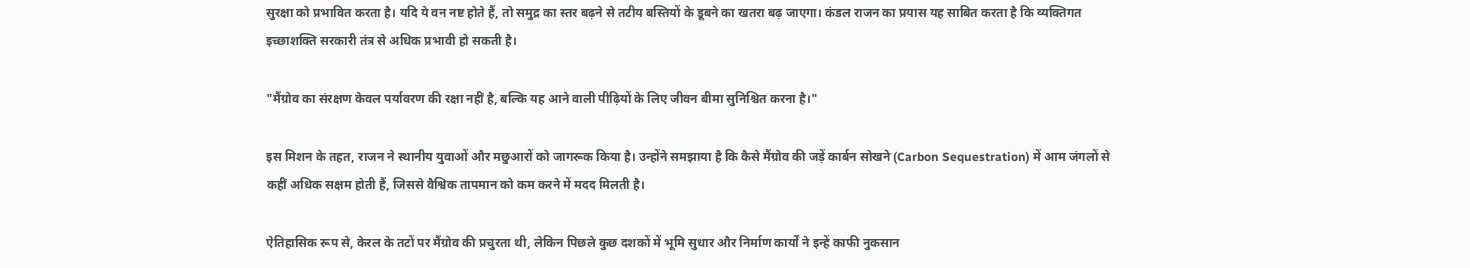सुरक्षा को प्रभावित करता है। यदि ये वन नष्ट होते हैं, तो समुद्र का स्तर बढ़ने से तटीय बस्तियों के डूबने का खतरा बढ़ जाएगा। कंडल राजन का प्रयास यह साबित करता है कि व्यक्तिगत इच्छाशक्ति सरकारी तंत्र से अधिक प्रभावी हो सकती है।

"मैंग्रोव का संरक्षण केवल पर्यावरण की रक्षा नहीं है, बल्कि यह आने वाली पीढ़ियों के लिए जीवन बीमा सुनिश्चित करना है।"

इस मिशन के तहत, राजन ने स्थानीय युवाओं और मछुआरों को जागरूक किया है। उन्होंने समझाया है कि कैसे मैंग्रोव की जड़ें कार्बन सोखने (Carbon Sequestration) में आम जंगलों से कहीं अधिक सक्षम होती हैं, जिससे वैश्विक तापमान को कम करने में मदद मिलती है।

ऐतिहासिक रूप से, केरल के तटों पर मैंग्रोव की प्रचुरता थी, लेकिन पिछले कुछ दशकों में भूमि सुधार और निर्माण कार्यों ने इन्हें काफी नुकसान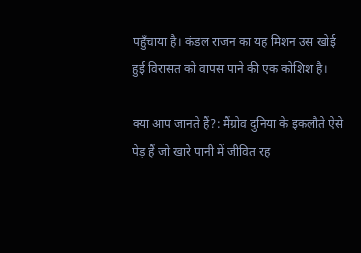पहुँचाया है। कंडल राजन का यह मिशन उस खोई हुई विरासत को वापस पाने की एक कोशिश है।

क्या आप जानते हैं?: मैंग्रोव दुनिया के इकलौते ऐसे पेड़ हैं जो खारे पानी में जीवित रह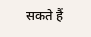सकते हैं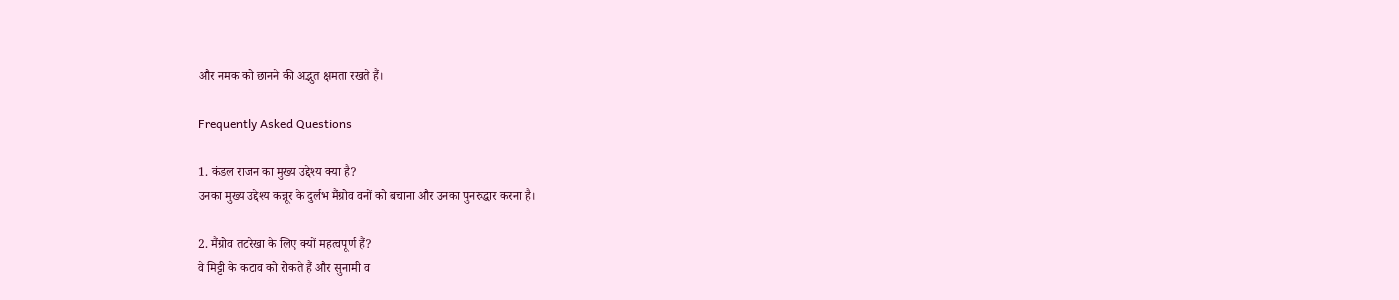और नमक को छानने की अद्भुत क्षमता रखते हैं।

Frequently Asked Questions

1. कंडल राजन का मुख्य उद्देश्य क्या है?
उनका मुख्य उद्देश्य कन्नूर के दुर्लभ मैंग्रोव वनों को बचाना और उनका पुनरुद्धार करना है।

2. मैंग्रोव तटरेखा के लिए क्यों महत्वपूर्ण हैं?
वे मिट्टी के कटाव को रोकते हैं और सुनामी व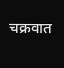चक्रवात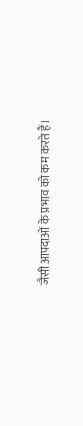जैसी आपदाओं के प्रभाव को कम करते हैं।